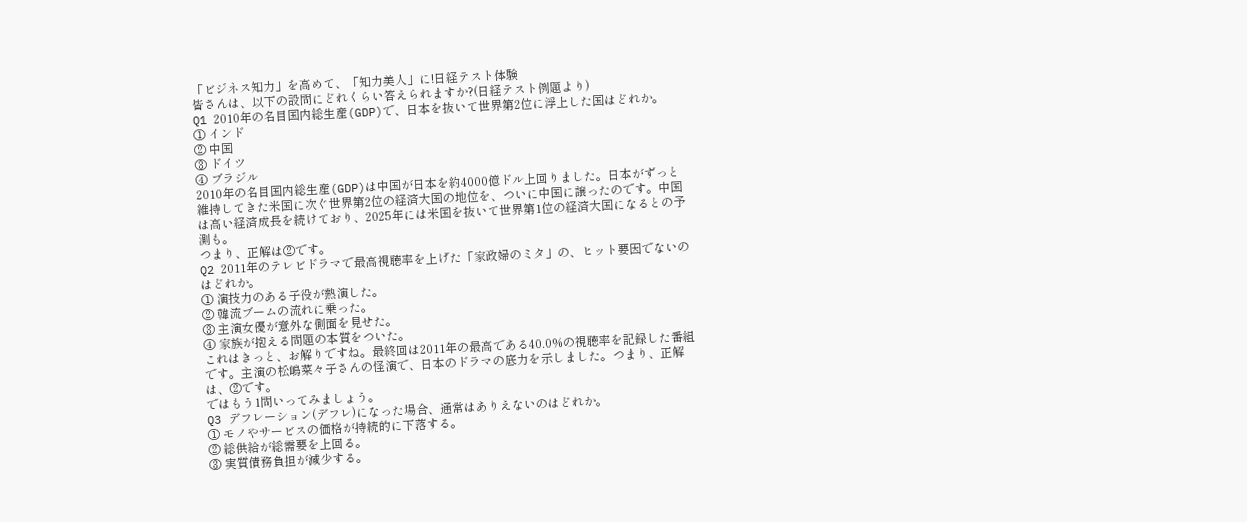「ビジネス知力」を高めて、「知力美人」に!日経テスト体験
皆さんは、以下の設問にどれくらい答えられますか?(日経テスト例題より)
Q1 2010年の名目国内総生産(GDP)で、日本を抜いて世界第2位に浮上した国はどれか。
① インド
② 中国
③ ドイツ
④ ブラジル
2010年の名目国内総生産(GDP)は中国が日本を約4000億ドル上回りました。日本がずっと維持してきた米国に次ぐ世界第2位の経済大国の地位を、ついに中国に譲ったのです。中国は高い経済成長を続けており、2025年には米国を抜いて世界第1位の経済大国になるとの予測も。
つまり、正解は②です。
Q2 2011年のテレビドラマで最高視聴率を上げた「家政婦のミタ」の、ヒット要因でないのはどれか。
① 演技力のある子役が熱演した。
② 韓流ブームの流れに乗った。
③ 主演女優が意外な側面を見せた。
④ 家族が抱える問題の本質をついた。
これはきっと、お解りですね。最終回は2011年の最高である40.0%の視聴率を記録した番組です。主演の松嶋菜々子さんの怪演で、日本のドラマの底力を示しました。つまり、正解は、②です。
ではもう1問いってみましょう。
Q3 デフレーション(デフレ)になった場合、通常はありえないのはどれか。
① モノやサービスの価格が持続的に下落する。
② 総供給が総需要を上回る。
③ 実質債務負担が減少する。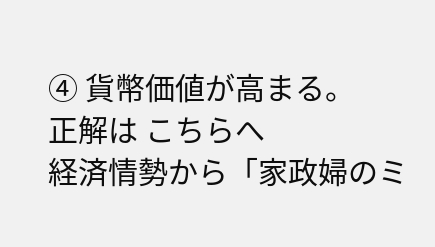④ 貨幣価値が高まる。
正解は こちらへ
経済情勢から「家政婦のミ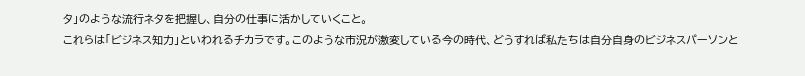タ」のような流行ネタを把握し、自分の仕事に活かしていくこと。
これらは「ビジネス知力」といわれるチカラです。このような市況が激変している今の時代、どうすれば私たちは自分自身のビジネスパーソンと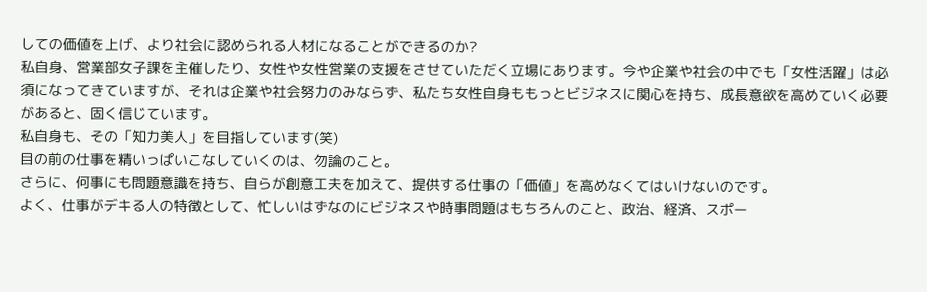しての価値を上げ、より社会に認められる人材になることができるのか?
私自身、営業部女子課を主催したり、女性や女性営業の支援をさせていただく立場にあります。今や企業や社会の中でも「女性活躍」は必須になってきていますが、それは企業や社会努力のみならず、私たち女性自身ももっとビジネスに関心を持ち、成長意欲を高めていく必要があると、固く信じています。
私自身も、その「知力美人」を目指しています(笑)
目の前の仕事を精いっぱいこなしていくのは、勿論のこと。
さらに、何事にも問題意識を持ち、自らが創意工夫を加えて、提供する仕事の「価値」を高めなくてはいけないのです。
よく、仕事がデキる人の特徴として、忙しいはずなのにビジネスや時事問題はもちろんのこと、政治、経済、スポー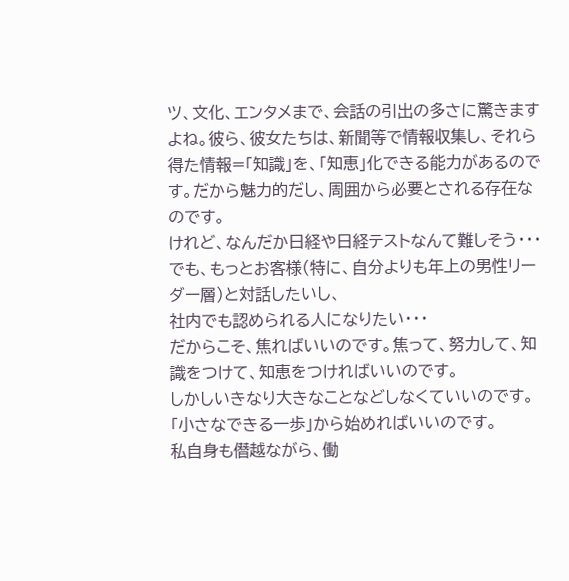ツ、文化、エンタメまで、会話の引出の多さに驚きますよね。彼ら、彼女たちは、新聞等で情報収集し、それら得た情報=「知識」を、「知恵」化できる能力があるのです。だから魅力的だし、周囲から必要とされる存在なのです。
けれど、なんだか日経や日経テストなんて難しそう・・・
でも、もっとお客様(特に、自分よりも年上の男性リーダー層)と対話したいし、
社内でも認められる人になりたい・・・
だからこそ、焦ればいいのです。焦って、努力して、知識をつけて、知恵をつければいいのです。
しかしいきなり大きなことなどしなくていいのです。「小さなできる一歩」から始めればいいのです。
私自身も僭越ながら、働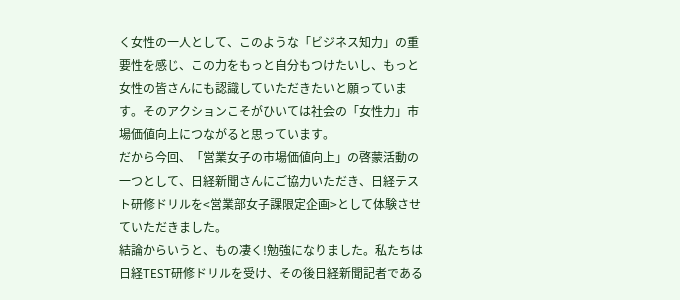く女性の一人として、このような「ビジネス知力」の重要性を感じ、この力をもっと自分もつけたいし、もっと女性の皆さんにも認識していただきたいと願っています。そのアクションこそがひいては社会の「女性力」市場価値向上につながると思っています。
だから今回、「営業女子の市場価値向上」の啓蒙活動の一つとして、日経新聞さんにご協力いただき、日経テスト研修ドリルを<営業部女子課限定企画>として体験させていただきました。
結論からいうと、もの凄く!勉強になりました。私たちは 日経TEST研修ドリルを受け、その後日経新聞記者である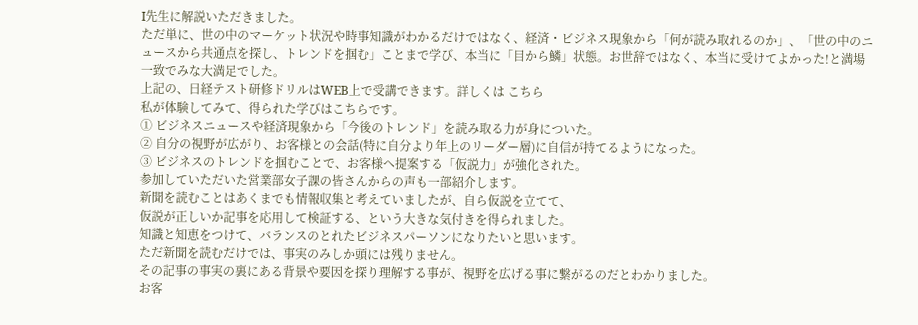I先生に解説いただきました。
ただ単に、世の中のマーケット状況や時事知識がわかるだけではなく、経済・ビジネス現象から「何が読み取れるのか」、「世の中のニュースから共通点を探し、トレンドを掴む」ことまで学び、本当に「目から鱗」状態。お世辞ではなく、本当に受けてよかった!と満場一致でみな大満足でした。
上記の、日経テスト研修ドリルはWEB上で受講できます。詳しくは こちら
私が体験してみて、得られた学びはこちらです。
① ビジネスニュースや経済現象から「今後のトレンド」を読み取る力が身についた。
② 自分の視野が広がり、お客様との会話(特に自分より年上のリーダー層)に自信が持てるようになった。
③ ビジネスのトレンドを掴むことで、お客様へ提案する「仮説力」が強化された。
参加していただいた営業部女子課の皆さんからの声も一部紹介します。
新聞を読むことはあくまでも情報収集と考えていましたが、自ら仮説を立てて、
仮説が正しいか記事を応用して検証する、という大きな気付きを得られました。
知識と知恵をつけて、バランスのとれたビジネスパーソンになりたいと思います。
ただ新聞を読むだけでは、事実のみしか頭には残りません。
その記事の事実の裏にある背景や要因を探り理解する事が、視野を広げる事に繋がるのだとわかりました。
お客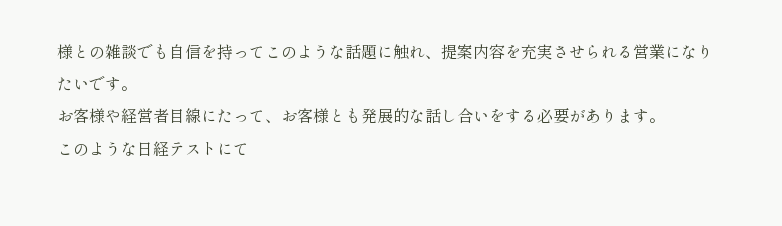様との雑談でも自信を持ってこのような話題に触れ、提案内容を充実させられる営業になりたいです。
お客様や経営者目線にたって、お客様とも発展的な話し合いをする必要があります。
このような日経テストにて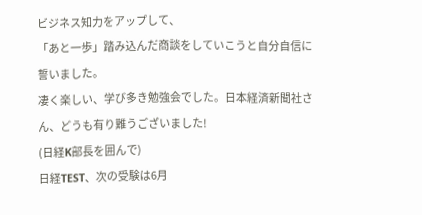ビジネス知力をアップして、
「あと一歩」踏み込んだ商談をしていこうと自分自信に誓いました。
凄く楽しい、学び多き勉強会でした。日本経済新聞社さん、どうも有り難うございました!
(日経K部長を囲んで)
日経TEST、次の受験は6月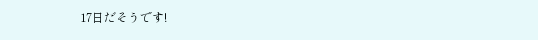17日だそうです!